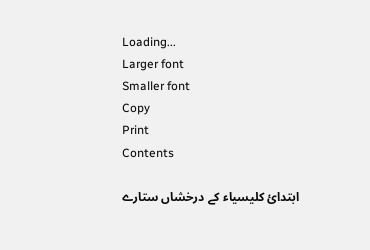Loading...
Larger font
Smaller font
Copy
Print
Contents

ابتدائ کليسياء کے درخشاں ستارے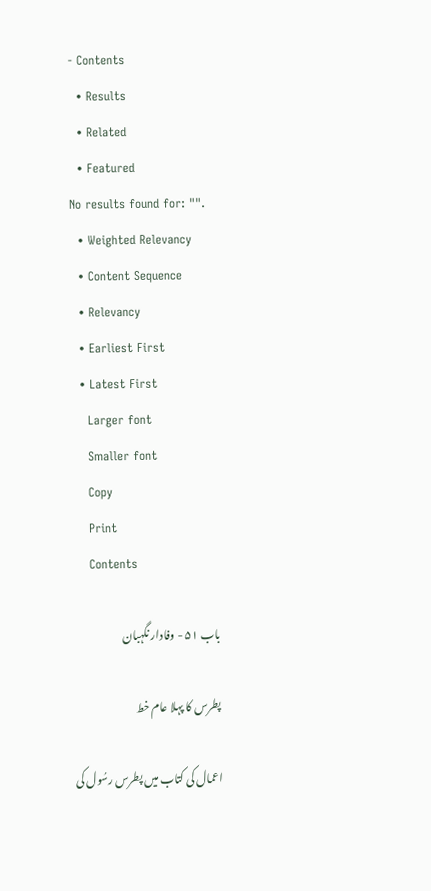- Contents
  • Results
  • Related
  • Featured
No results found for: "".
  • Weighted Relevancy
  • Content Sequence
  • Relevancy
  • Earliest First
  • Latest First
    Larger font
    Smaller font
    Copy
    Print
    Contents

    باب ۵۱ - وفادار نگہبان

    پطرس کا پہلا عام خط

    اعمال کی کتاب میں پطرس رسُول کی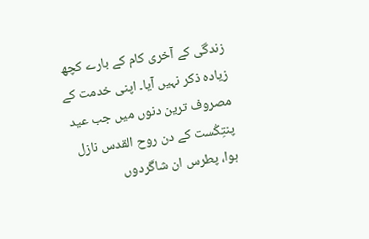زندگی کے آخری کام کے بارے کچھ زیادہ ذکر نہیں آیا۔ اپنی خدمت کے مصروف ترین دنوں میں جب عید پنتِکُست کے دن روح القدس نازل ہوا، پطرس ان شاگردوں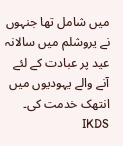میں شامل تھا جنہوں نے یروشلم میں سالانہ عید پر عبادت کے لئے آنے والے یہودیوں میں انتھک خدمت کی۔ IKDS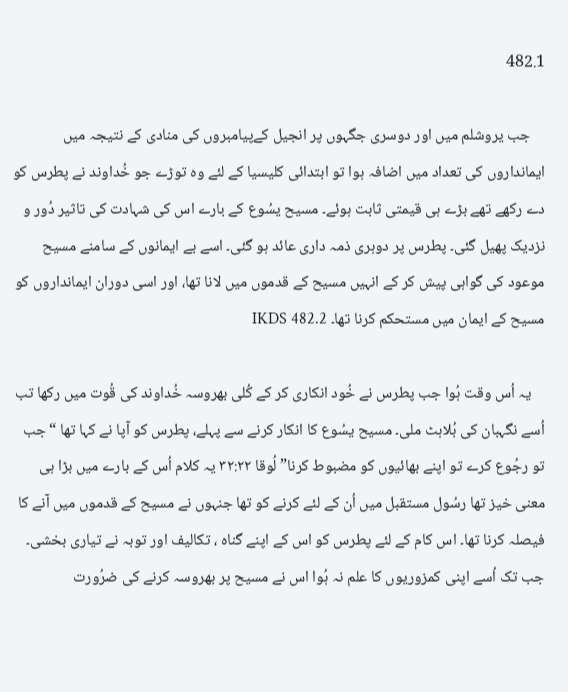482.1

    جب یروشلم میں اور دوسری جگہوں پر انجیل کےپیامبروں کی منادی کے نتیجہ میں ایمانداروں کی تعداد میں اضافہ ہوا تو ابتدائی کلیسیا کے لئے وہ توڑے جو خُداوند نے پطرس کو دے رکھے تھے بڑے ہی قیمتی ثابت ہوئے۔ مسیح یسُوع کے بارے اس کی شہادت کی تاثیر دُور و نزدیک پھیل گئی۔ پطرس پر دوہری ذمہ داری عائد ہو گئی۔ اسے بے ایمانوں کے سامنے مسیح موعود کی گواہی پیش کر کے انہیں مسیح کے قدموں میں لانا تھا، اور اسی دوران ایمانداروں کو مسیح کے ایمان میں مستحکم کرنا تھا۔ IKDS 482.2

    یہ اُس وقت ہُوا جب پطرس نے خُود انکاری کر کے کُلی بھروسہ خُداوند کی قُوت میں رکھا تب اُسے نگہبان کی بُلاہٹ ملی۔ مسیح یسُوع کا انکار کرنے سے پہلے، پطرس کو آپا نے کہا تھا “جب تو رجُوع کرے تو اپنے بھائیوں کو مضبوط کرنا” لُوقا ۳۲:۲۲ یہ کلام اُس کے بارے میں بڑا ہی معنی خیز تھا رسُول مستقبل میں اُن کے لئے کرنے کو تھا جنہوں نے مسیح کے قدموں میں آنے کا فیصلہ کرنا تھا۔ اس کام کے لئے پطرس کو اس کے اپنے گناہ ، تکالیف اور توبہ نے تیاری بخشی۔ جب تک اُسے اپنی کمزوریوں کا علم نہ ہُوا اس نے مسیح پر بھروسہ کرنے کی ضرُورت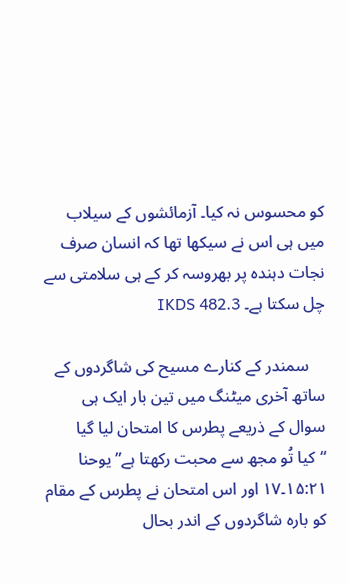کو محسوس نہ کیا۔ آزمائشوں کے سیلاب میں ہی اس نے سیکھا تھا کہ انسان صرف نجات دہندہ پر بھروسہ کر کے ہی سلامتی سے چل سکتا ہے۔ IKDS 482.3

    سمندر کے کنارے مسیح کی شاگردوں کے ساتھ آخری میٹنگ میں تین بار ایک ہی سوال کے ذریعے پطرس کا امتحان لیا گیا “کیا تُو مجھ سے محبت رکھتا ہے” یوحنا ۱۵:۲۱۔۱۷ اور اس امتحان نے پطرس کے مقام کو بارہ شاگردوں کے اندر بحال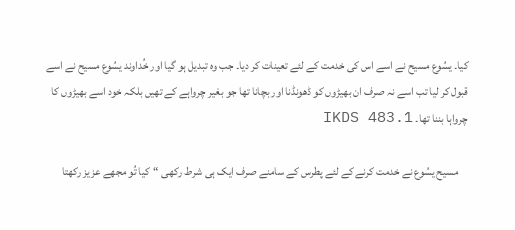کیا۔ یسُوع مسیح نے اسے اس کی خدمت کے لئے تعینات کر دیا۔ جب وہ تبدیل ہو گیا اور خُداوند یسُوع مسیح نے اسے قبول کر لیا تب اسے نہ صرف ان بھیڑوں کو ڈھونڈنا اور بچانا تھا جو بغیر چرواہے کے تھیں بلکہ خود اسے بھیڑوں کا چرواہا بننا تھا۔ IKDS 483.1

    مسیح یسُوع نے خدمت کرنے کے لئے پطرس کے سامنے صرف ایک ہی شرط رکھی “کیا تُو مجھے عزیز رکھتا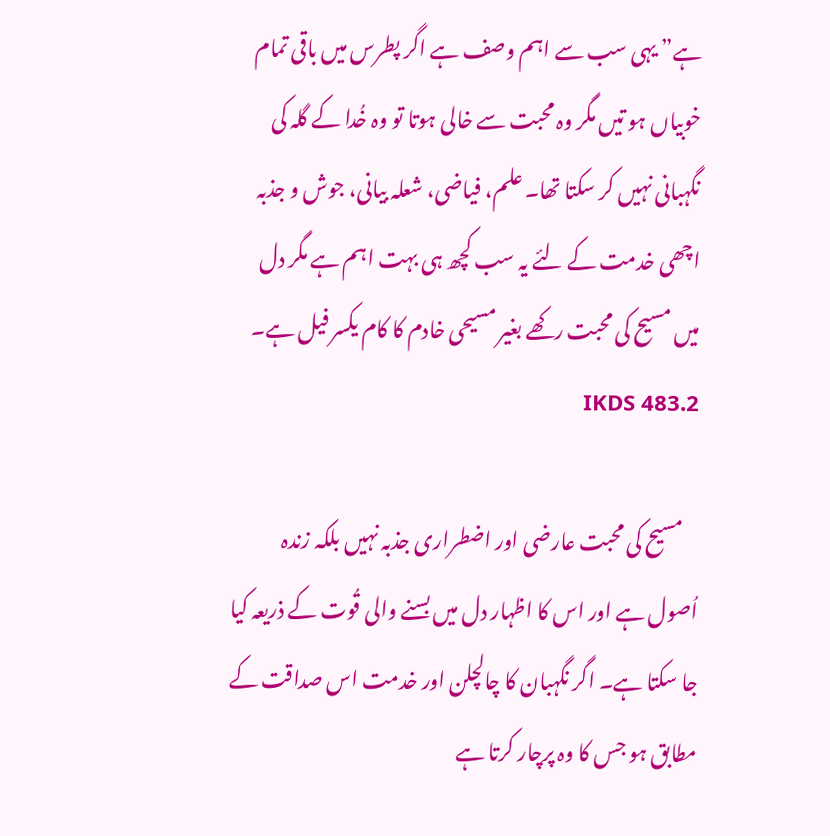ہے” یہی سب سے اہم وصف ہے اگر پطرس میں باقی تمام خوبیاں ہو تیں مگر وہ محبت سے خالی ہوتا تو وہ خُدا کے گلہ کی نگہبانی نہیں کر سکتا تھا۔ علم، فیاضی، شعلہ بیانی، جوش و جذبہ اچھی خدمت کے لئے یہ سب کچھ ہی بہت اہم ہے مگر دل میں مسیح کی محبت رکھے بغیر مسیحی خادم کا کام یکسر فیل ہے۔ IKDS 483.2

    مسیح کی محبت عارضی اور اضطراری جذبہ نہیں بلکہ زندہ اُصول ہے اور اس کا اظہار دل میں بسنے والی قُوت کے ذریعہ کیا جا سکتا ہے۔ اگر نگہبان کا چالچلن اور خدمت اس صداقت کے مطابق ہو جس کا وہ پرچار کرتا ہے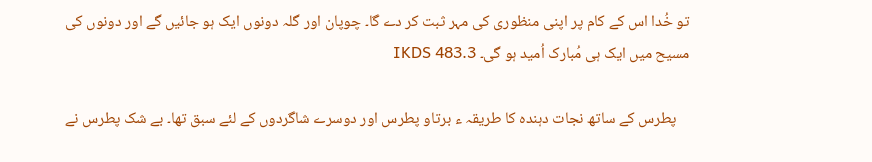تو خُدا اس کے کام پر اپنی منظوری کی مہر ثبت کر دے گا۔ چوپان اور گلہ دونوں ایک ہو جائیں گے اور دونوں کی مسیح میں ایک ہی مُبارک اُمید ہو گی۔ IKDS 483.3

    پطرس کے ساتھ نجات دہندہ کا طریقہ ء برتاو پطرس اور دوسرے شاگردوں کے لئے سبق تھا۔ بے شک پطرس نے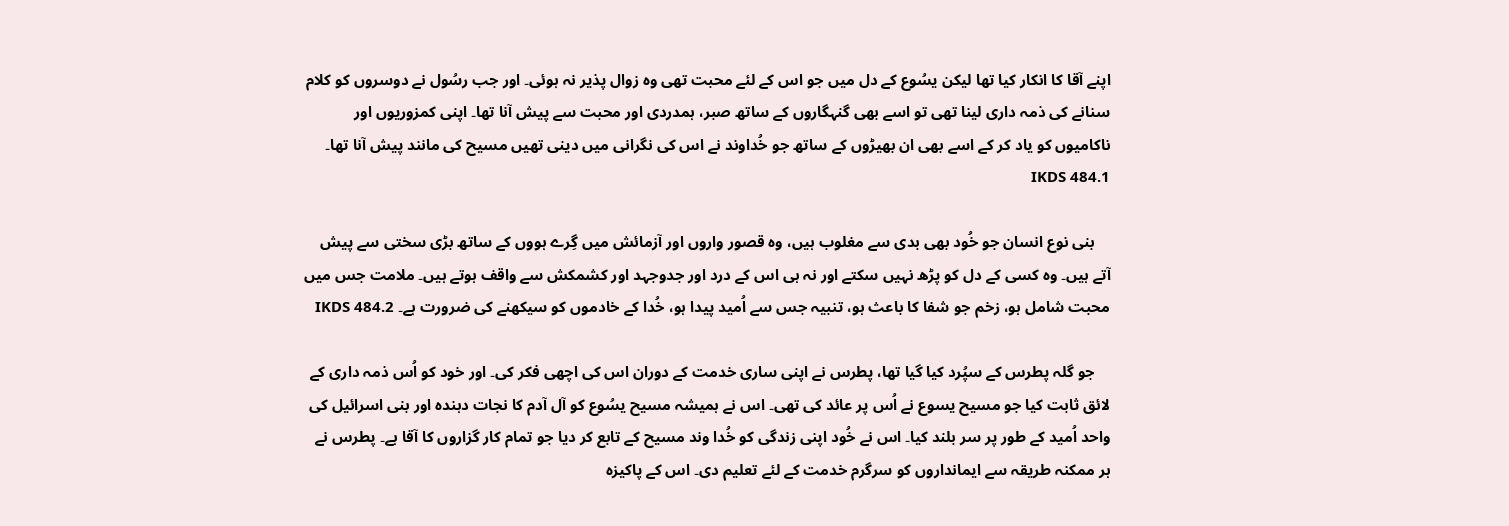اپنے آقا کا انکار کیا تھا لیکن یسُوع کے دل میں جو اس کے لئے محبت تھی وہ زوال پذیر نہ ہوئی۔ اور جب رسُول نے دوسروں کو کلام سنانے کی ذمہ داری لینا تھی تو اسے بھی گنہگاروں کے ساتھ صبر، ہمدردی اور محبت سے پیش آنا تھا۔ اپنی کمزوریوں اور ناکامیوں کو یاد کر کے اسے بھی ان بھیڑوں کے ساتھ جو خُداوند نے اس کی نگرانی میں دینی تھیں مسیح کی مانند پیش آنا تھا۔ IKDS 484.1

    بنی نوع انسان جو خُود بھی بدی سے مغلوب ہیں، وہ قصور واروں اور آزمائش میں گِرے ہووں کے ساتھ بڑی سختی سے پیش آتے ہیں۔ وہ کسی کے دل کو پڑھ نہیں سکتے اور نہ ہی اس کے درد اور جدوجہد اور کشمکش سے واقف ہوتے ہیں۔ ملامت جس میں محبت شامل ہو، زخم جو شفا کا باعث ہو، تنبیہ جس سے اُمید پیدا ہو، خُدا کے خادموں کو سیکھنے کی ضرورت ہے۔ IKDS 484.2

    جو گلہ پطرس کے سپُرد کیا گیا تھا، پطرس نے اپنی ساری خدمت کے دوران اس کی اچھی فکر کی۔ اور خود کو اُس ذمہ داری کے لائق ثابت کیا جو مسیح یسوع نے اُس پر عائد کی تھی۔ اس نے ہمیشہ مسیح یسُوع کو آل آدم کا نجات دہندہ اور بنی اسرائیل کی واحد اُمید کے طور پر سر بلند کیا۔ اس نے خُود اپنی زندگی کو خُدا وند مسیح کے تابع کر دیا جو تمام کار گزاروں کا آقا ہے۔ پطرس نے ہر ممکنہ طریقہ سے ایمانداروں کو سرگرم خدمت کے لئے تعلیم دی۔ اس کے پاکیزہ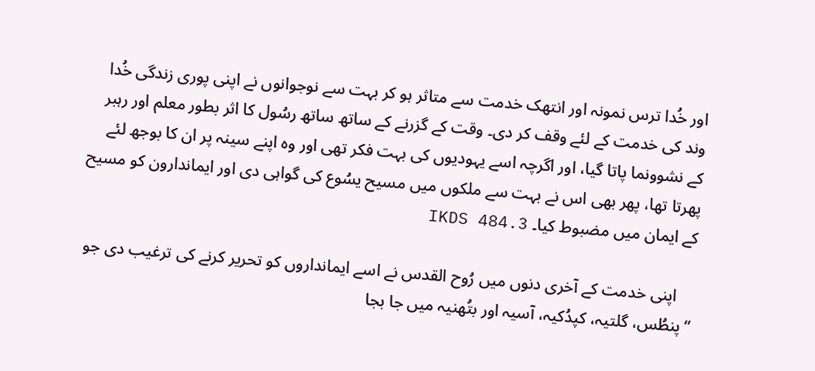اور خُدا ترس نمونہ اور انتھک خدمت سے متاثر ہو کر بہت سے نوجوانوں نے اپنی پوری زندگی خُدا وند کی خدمت کے لئے وقف کر دی۔ وقت کے گزرنے کے ساتھ ساتھ رسُول کا اثر بطور معلم اور رہبر کے نشوونما پاتا گیا، اور اگرچہ اسے یہودیوں کی بہت فکر تھی اور وہ اپنے سینہ پر ان کا بوجھ لئے پھرتا تھا، پھر بھی اس نے بہت سے ملکوں میں مسیح یسُوع کی گواہی دی اور ایماندارون کو مسیح کے ایمان میں مضبوط کیا۔ IKDS 484.3

    اپنی خدمت کے آخری دنوں میں رُوح القدس نے اسے ایمانداروں کو تحریر کرنے کی ترغیب دی جو “پنطُس، گلتیہ، کپدُکیہ، آسیہ اور بتُھنیہ میں جا بجا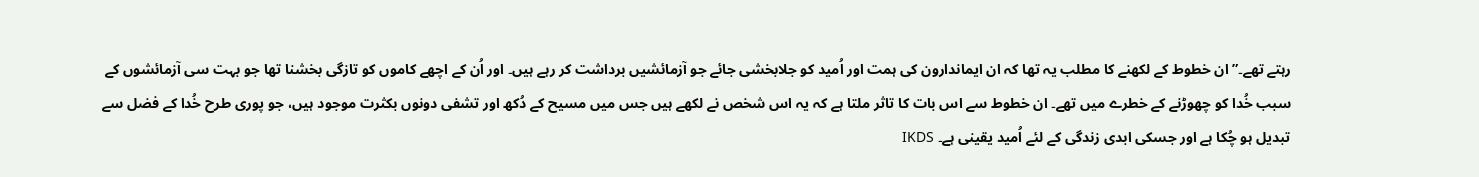رہتے تھے۔” ان خطوط کے لکھنے کا مطلب یہ تھا کہ ان ایماندارون کی ہمت اور اُمید کو جلابخشی جائے جو آزمائشیں برداشت کر رہے ہیں۔ اور اُن کے اچھے کاموں کو تازگی بخشنا تھا جو بہت سی آزمائشوں کے سبب خُدا کو چھوڑنے کے خطرے میں تھے۔ ان خطوط سے اس بات کا تاثر ملتا ہے کہ یہ اس شخص نے لکھے ہیں جس میں مسیح کے دُکھ اور تشفی دونوں بکثرت موجود ہیں، جو پوری طرح خُدا کے فضل سے تبدیل ہو چُکا ہے اور جسکی ابدی زندگی کے لئے اُمید یقینی ہے۔ IKDS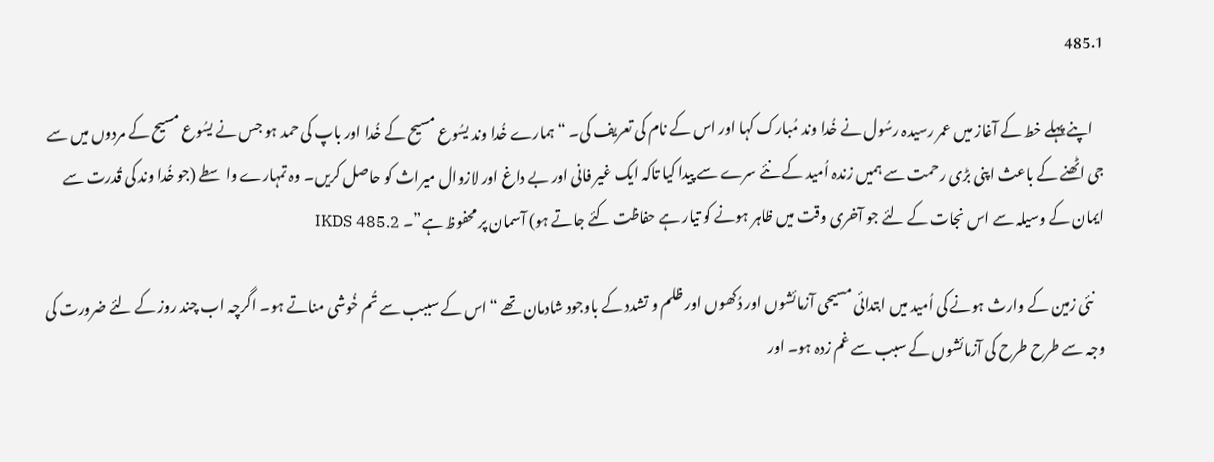485.1

    اپنے پہلے خط کے آغاز میں عمر رسیدہ رسُول نے خُدا وند مُبارک کہا اور اس کے نام کی تعریف کی۔ “ہمارے خُدا وند یسُوع مسیح کے خُدا اور باپ کی حمد ہو جس نے یسُوع مسیح کے مردوں میں سے جی اٹھنے کے باعث اپنی بڑی رحمت سے ہمیں زندہ اُمید کے نئے سرے سے پیدا کیا تاکہ ایک غیر فانی اور بے داغ اور لازوال میراث کو حاصل کریں۔ وہ تمہارے واسطے (جو خُدا وند کی قُدرت سے ایمان کے وسیلہ سے اس نجات کے لئے جو آخری وقت میں ظاہر ہونے کو تیار ہے حفاظت کئے جاتے ہو) آسمان پر محفوظ ہے”۔ IKDS 485.2

    نئی زمین کے وارث ہونے کی اُمید میں ابتدائی مسیحی آزمائشوں اور دُکھوں اور ظلم و تشدد کے باوجود شادمان تھے “اس کے سببب سے تُم خُوشی مناتے ہو۔ اگرچہ اب چند روز کے لئے ضرورت کی وجہ سے طرح طرح کی آزمائشوں کے سبب سے غم زدہ ہو۔ اور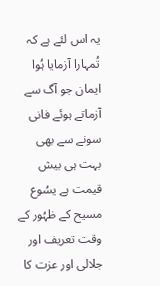یہ اس لئے ہے کہ تُمہارا آزمایا ہُوا ایمان جو آگ سے آزماتے ہوئے فانی سونے سے بھی بہت ہی بیش قیمت ہے یسُوع مسیح کے ظہُور کے وقت تعریف اور جلالی اور عزت کا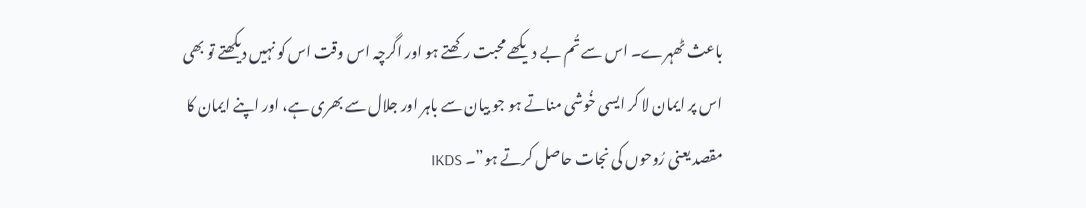باعث ٹھہرے۔ اس سے تُم بے دیکھے محبت رکھتے ہو اور اگرچہ اس وقت اس کو نہیں دیکھتے تو بھی اس پر ایمان لا کر ایسی خُوشی مناتے ہو جو بیان سے باہر اور جلال سے بھری ہے، اور اپنے ایمان کا مقصد یعنی رُوحوں کی نجات حاصل کرتے ہو”۔ IKDS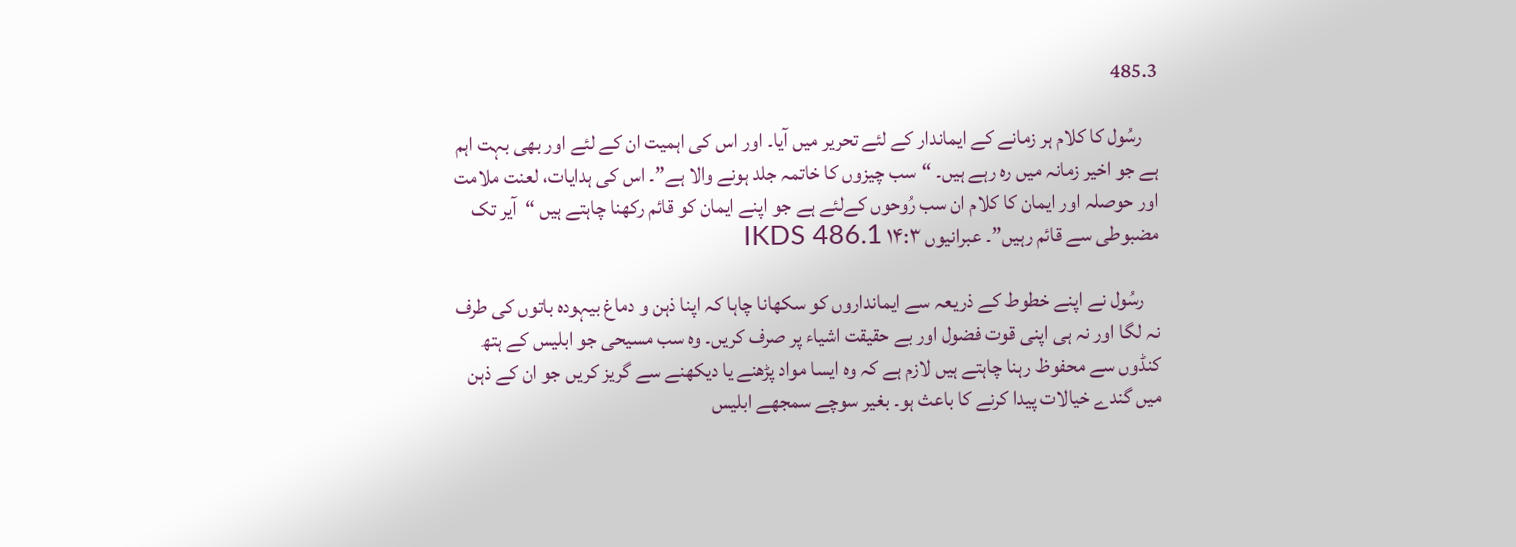485.3

    رسُول کا کلام ہر زمانے کے ایماندار کے لئے تحریر میں آیا۔ اور اس کی اہمیت ان کے لئے اور بھی بہت اہم ہے جو اخیر زمانہ میں رہ رہے ہیں۔ “سب چیزوں کا خاتمہ جلد ہونے والا ہے”۔ اس کی ہدایات، لعنت ملامت اور حوصلہ اور ایمان کا کلام ان سب رُوحوں کےلئے ہے جو اپنے ایمان کو قائم رکھنا چاہتے ہیں “آیر تک مضبوطی سے قائم رہیں”۔ عبرانیوں ۱۴:۳ IKDS 486.1

    رسُول نے اپنے خطوط کے ذریعہ سے ایمانداروں کو سکھانا چاہا کہ اپنا ذہن و دماغ بیہودہ باتوں کی طرف نہ لگا اور نہ ہی اپنی قوت فضول اور بے حقیقت اشیاء پر صرف کریں۔ وہ سب مسیحی جو ابلیس کے ہتھ کنڈوں سے محفوظ رہنا چاہتے ہیں لازم ہے کہ وہ ایسا مواد پڑھنے یا دیکھنے سے گریز کریں جو ان کے ذہن میں گندے خیالات پیدا کرنے کا باعث ہو۔ بغیر سوچے سمجھے ابلیس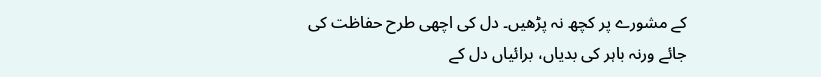کے مشورے پر کچھ نہ پڑھیں۔ دل کی اچھی طرح حفاظت کی جائے ورنہ باہر کی بدیاں، برائیاں دل کے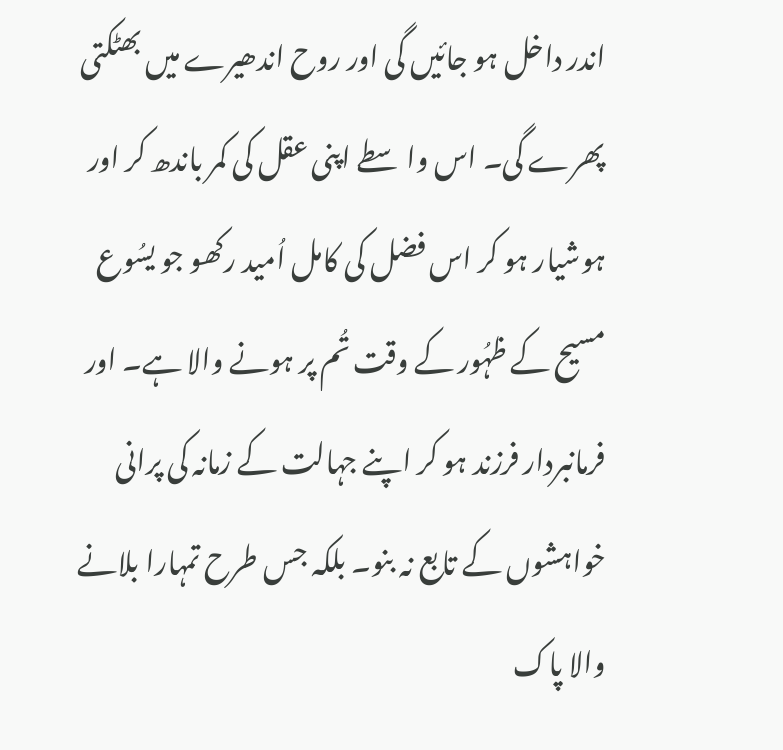اندر داخل ہو جائیں گی اور روح اندھیرے میں بھٹکتی پھرے گی۔ اس واسطے اپنی عقل کی کمر باندھ کر اور ہوشیار ہو کر اس فضل کی کامل اُمید رکھو جو یسُوع مسیح کے ظہُور کے وقت تُم پر ہونے والا ہے۔ اور فرمانبردار فرزند ہو کر اپنے جہالت کے زمانہ کی پرانی خواہشوں کے تابع نہ بنو۔ بلکہ جس طرح تمہارا بلانے والا پاک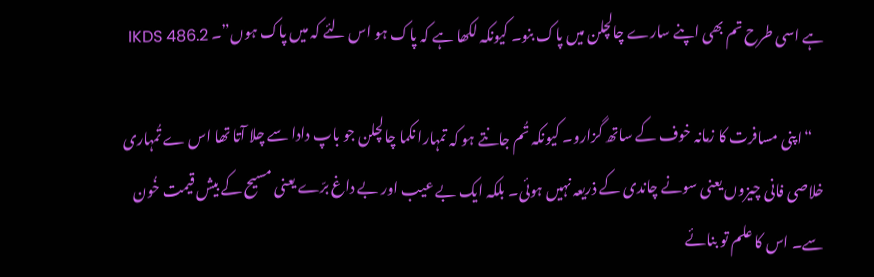ہے اسی طرح تم بھی اپنے سارے چالچلن میں پاک بنو۔ کیونکہ لکھا ہے کہ پاک ہو اس لئے کہ میں پاک ہوں”۔ IKDS 486.2

    “اپنی مسافرت کا زمانہ خوف کے ساتھ گزارو۔ کیونکہ تُم جانتے ہو کہ تمہارا نکما چالچلن جو باپ دادا سے چلا آتا تھا اس ے تُمہاری خلاصی فانی چیزوں یعنی سونے چاندی کے ذریعہ نہیں ہوئی۔ بلکہ ایک بے عیب اور بے داغ برّے یعنی مسیح کے بیش قیمت خُون سے۔ اس کا علم تو بنائے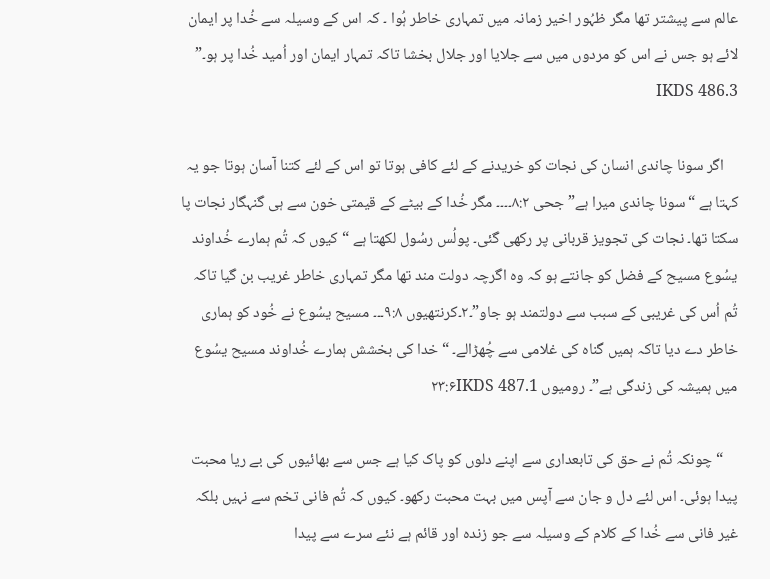عالم سے پیشتر تھا مگر ظہُور اخیر زمانہ میں تمہاری خاطر ہُوا ۔ کہ اس کے وسیلہ سے خُدا پر ایمان لائے ہو جس نے اس کو مردوں میں سے جلایا اور جلال بخشا تاکہ تمہار ایمان اور اُمید خُدا پر ہو۔” IKDS 486.3

    اگر سونا چاندی انسان کی نجات کو خریدنے کے لئے کافی ہوتا تو اس کے لئے کتنا آسان ہوتا جو یہ کہتا ہے “سونا چاندی میرا ہے” جحی ۸:۲۔۔۔۔ مگر خُدا کے بیٹے کے قیمتی خون سے ہی گنہگار نجات پا سکتا تھا۔ نجات کی تجویز قربانی پر رکھی گئی۔ پولُس رسُول لکھتا ہے “کیوں کہ تُم ہمارے خُداوند یسُوع مسیح کے فضل کو جانتے ہو کہ وہ اگرچہ دولت مند تھا مگر تمہاری خاطر غریب بن گیا تاکہ تُم اُس کی غریبی کے سبب سے دولتمند ہو جاو”۔۲۔کرنتھیوں ۹:۸۔۔۔ مسیح یسُوع نے خُود کو ہماری خاطر دے دیا تاکہ ہمیں گناہ کی غلامی سے چُھڑالے۔ “خدا کی بخشش ہمارے خُداوند مسیح یسُوع میں ہمیشہ کی زندگی ہے”۔ رومیوں ۲۳:۶IKDS 487.1

    “چونکہ تُم نے حق کی تابعداری سے اپنے دلوں کو پاک کیا ہے جس سے بھائیوں کی بے ریا محبت پیدا ہوئی۔ اس لئے دل و جان سے آپس میں بہت محبت رکھو۔ کیوں کہ تُم فانی تخم سے نہیں بلکہ غیر فانی سے خُدا کے کلام کے وسیلہ سے جو زندہ اور قائم ہے نئے سرے سے پیدا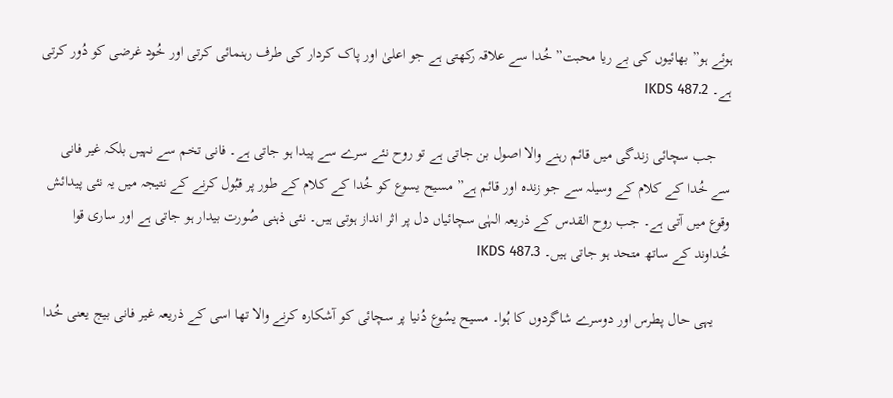ہوئے ہو” بھائیوں کی بے ریا محبت” خُدا سے علاقہ رکھتی ہے جو اعلیٰ اور پاک کردار کی طرف رہنمائی کرتی اور خُود غرضی کو دُور کرتی ہے۔ IKDS 487.2

    جب سچائی زندگی میں قائم رہنے والا اصول بن جاتی ہے تو روح نئے سرے سے پیدا ہو جاتی ہے۔ فانی تخم سے نہیں بلکہ غیر فانی سے خُدا کے کلام کے وسیلہ سے جو زندہ اور قائم ہے” مسیح یسوع کو خُدا کے کلام کے طور پر قبُول کرنے کے نتیجہ میں یہ نئی پیدائش وقوع میں آتی ہے۔ جب روح القدس کے ذریعہ الہٰی سچائیاں دل پر اثر انداز ہوتی ہیں۔ نئی ذہنی صُورت بیدار ہو جاتی ہے اور ساری قوا خُداوند کے ساتھ متحد ہو جاتی ہیں۔ IKDS 487.3

    یہی حال پطرس اور دوسرے شاگردوں کا ہُوا۔ مسیح یسُوع دُنیا پر سچائی کو آشکارہ کرنے والا تھا اسی کے ذریعہ غیر فانی بیج یعنی خُدا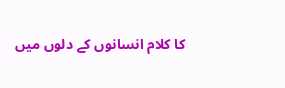کا کلام انسانوں کے دلوں میں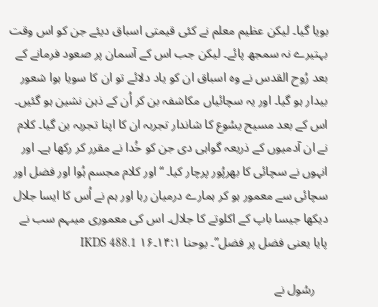بویا گیا۔ لیکن عظیم معلم نے کئی قیمتی اسباق دیئے جن کو اس وقت بہتیرے نہ سمجھ پائے۔ لیکن جب اس کے آسمان پر صعود فرمانے کے بعد رُوح القدس نے وہ اسباق ان کو یاد دلائے تو ان کا سویا ہوا شعور بیدار ہو گیا۔ اور یہ سچائیاں مکاشفہ بن کر اُن کے ذہن نشین ہو گئیں۔ اس کے بعد مسیح یسُوع کا شاندار تجربہ ان کا اپنا تجربہ بن گیا۔ کلام نے ان آدمیوں کے ذریعہ گواہی دی جن کو خُدا نے مقرر کر رکھا ہے۔ اور انہوں نے سچائی کا بھرپُور پرچار کیا۔ “اور کلام مجسم ہُوا اور فضل اور سچائی سے معمور ہو کر ہمارے درمیان رہا اور ہم نے اُس کا ایسا جلال دیکھا جیسا باپ کے اکلوتے کا جلال۔ اس کی معموری میںہم سب نے پایا یعنی فضل پر فضل”۔ یوحنا ۱۴:۱۔۱۶ IKDS 488.1

    رسُول نے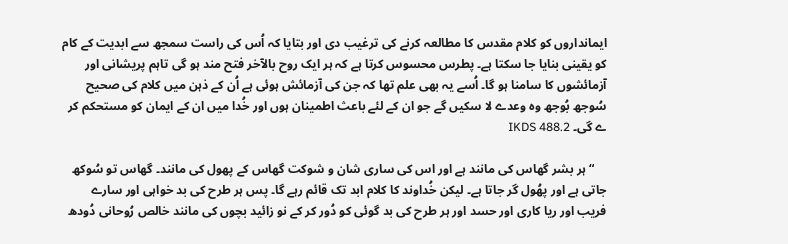ایمانداروں کو کلام مقدس کا مطالعہ کرنے کی ترغیب دی اور بتایا کہ اُس کی راست سمجھ سے ابدیت کے کام کو یقینی بنایا جا سکتا ہے۔ پطرس محسوس کرتا ہے کہ ہر ایک روح بالآخر فتح مند ہو گی تاہم پریشانی اور آزمائشوں کا سامنا ہو گا۔ اُسے یہ بھی علم تھا کہ جن کی آزمائش ہوئی ہے اُن کے ذہن میں کلام کی صحیح سُوجھ بُوجھ وہ وعدے لا سکیں گے جو ان کے لئے باعث اطمینان ہوں اور خُدا میں ان کے ایمان کو مستحکم کر ے گی۔ IKDS 488.2

    “ہر بشر گھاس کی مانند ہے اور اس کی ساری شان و شوکت گھاس کے پھول کی مانند۔ گھاس تو سُوکھ جاتی ہے اور پھُول گر جاتا ہے۔ لیکن خُداوند کا کلام ابد تک قائم رہے گا۔ پس ہر طرح کی بد خواہی اور سارے فریب اور ریا کاری اور حسد اور ہر طرح کی بد گوئی کو دُور کر کے نو زائید بچوں کی مانند خالص رُوحانی دُودھ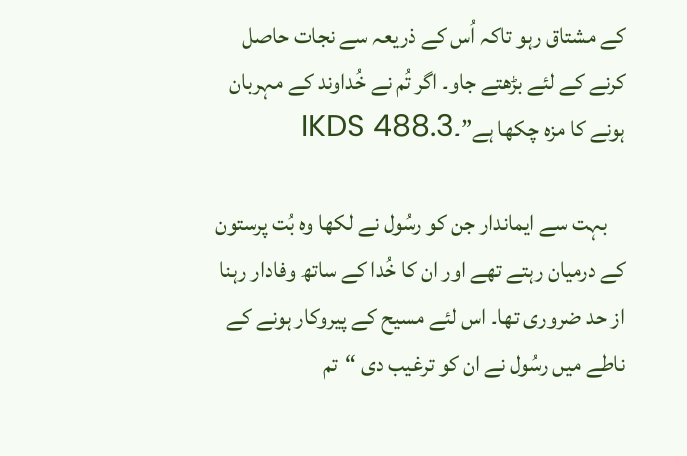کے مشتاق رہو تاکہ اُس کے ذریعہ سے نجات حاصل کرنے کے لئے بڑھتے جاو۔ اگر تُم نے خُداوند کے مہربان ہونے کا مزہ چکھا ہے”۔IKDS 488.3

    بہت سے ایماندار جن کو رسُول نے لکھا وہ بُت پرستون کے درمیان رہتے تھے اور ان کا خُدا کے ساتھ وفادار رہنا از حد ضروری تھا۔ اس لئے مسیح کے پیروکار ہونے کے ناطے میں رسُول نے ان کو ترغیب دی “تم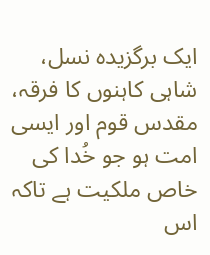ایک برگزیدہ نسل، شاہی کاہنوں کا فرقہ، مقدس قوم اور ایسی امت ہو جو خُدا کی خاص ملکیت ہے تاکہ اس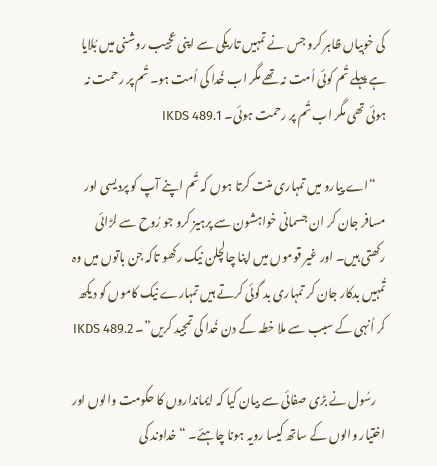کی خوبیاں ظاہر کرو جس نے تمہیں تاریکی سے اپنی عجیب روشنی میں بُلایا ہے پہلے تُم کوئی اُمت نہ تھے مگر اب خُدا کی اُمت ہو۔ تُم پر رحمت نہ ہوئی تھی مگر اب تُم پر رحمت ہوئی۔ IKDS 489.1

    “اے پیارو میں تمہاری منت کرتا ہوں کہ تُم اپنے آپ کو پردیسی اور مسافر جان کر ان جسمانی خواہشون سے پرہیز کرو جو رُوح سے لڑائی رکھتی ہیں۔ اور غیر قوموں میں اپنا چالچلن نیک رکھو تاکہ جن باتوں میں وہ تُمہیں بدکار جان کر تمہاری بد گوئی کرتے ہیں تمہارے نیک کاموں کو دیکھ کر اُنہی کے سبب سے ملا خطہ کے دن خُدا کی تمجید کریں”۔ IKDS 489.2

    رسُول نے بڑی صفائی سے بیان کیا کہ ایمانداروں کا حکومت والوں اور اختیار والوں کے ساتھ کیسا رویہ ہونا چاہئے۔ “خداوند کی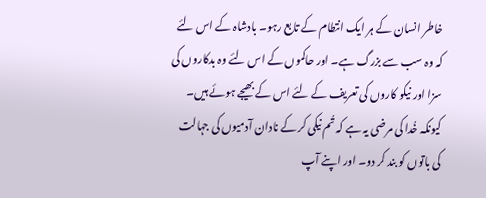خاطر انسان کے ہر ایک انتطام کے تابع رہو۔ بادشاہ کے اس لئے کہ وہ سب سے بزرگ ہے۔ اور حاکموں کے اس لئے وہ بدکاروں کی سزا اور نیکو کاروں کی تعریف کے لئے اس کے بھیجے ہوئے ہیں۔ کیونکہ خُدا کی مرضی یہ ہے کہ تُم نیکی کر کے نادان آدمیوں کی جہالت کی باتوں کو بند کر دو۔ اور اپنے آپ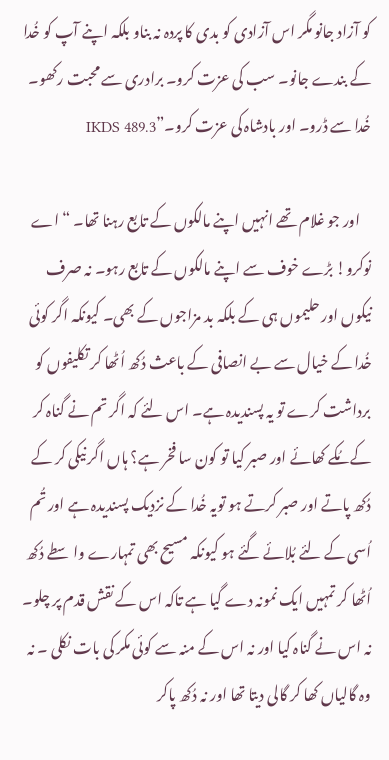کو آزاد جانو مگر اس آزادی کو بدی کا پردہ نہ بناو بلکہ اپنے آپ کو خُدا کے بندے جانو۔ سب کی عزت کرو۔ برادری سے محبت رکھو۔ خُدا سے ڈرو۔ اور بادشاہ کی عزت کرو۔”IKDS 489.3

    اور جو غلام تھے انہیں اپنے مالکوں کے تابع رہنا تھا۔ “اے نوکرو! بڑے خوف سے اپنے مالکوں کے تابع رہو۔ نہ صرف نیکوں اور حلیموں ہی کے بلکہ بد مزاجوں کے بھی۔ کیونکہ اگر کوئی خُدا کے خیال سے بے انصافی کے باعث دُکھ اُٹھا کر تکلیفوں کو برداشت کرے تو یہ پسندیدہ ہے۔ اس لئے کہ اگر تم نے گناہ کر کے مُکے کھائے اور صبر کیا تو کون سا فخر ہے؟ ہاں اگر نیکی کر کے دُکھ پاتے اور صبر کرتے ہو تویہ خُدا کے نزدیک پسندیدہ ہے اور تُم اُسی کے لئے بُلائے گئے ہو کیونکہ مسیح بھی تمہارے واسطے دُکھ اُٹھا کر تمہیں ایک نمونہ دے گیا ہے تاکہ اس کے نقش قدم پر چلو۔ نہ اس نے گناہ کیا اور نہ اس کے منہ سے کوئی مکر کی بات نکلی ۔ نہ وہ گالیاں کھا کر گالی دیتا تھا اور نہ دُکھ پاکر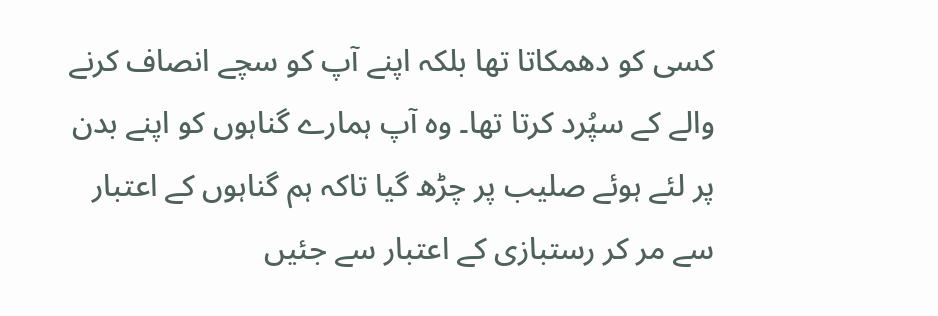کسی کو دھمکاتا تھا بلکہ اپنے آپ کو سچے انصاف کرنے والے کے سپُرد کرتا تھا۔ وہ آپ ہمارے گناہوں کو اپنے بدن پر لئے ہوئے صلیب پر چڑھ گیا تاکہ ہم گناہوں کے اعتبار سے مر کر رستبازی کے اعتبار سے جئیں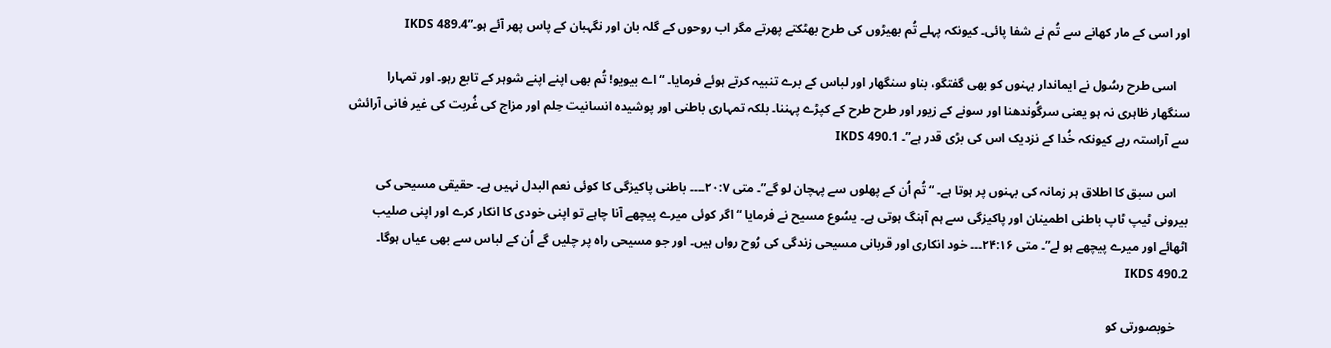اور اسی کے مار کھانے سے تُم نے شفا پائی۔ کیونکہ پہلے تُم بھیڑوں کی طرح بھٹکتے پھرتے مگر اب روحوں کے گلہ بان اور نگہبان کے پاس پھر آئے ہو۔”IKDS 489.4

    اسی طرح رسُول نے ایماندار بہنوں کو بھی گفتگو، بناو سنگھار اور لباس کے برے تنبیہ کرتے ہوئے فرمایا۔ “اے بیویو! تُم بھی اپنے اپنے شوہر کے تابع رہو۔ اور تمہارا سنگھار ظاہری نہ ہو یعنی سرگُوندھنا اور سونے کے زیور اور طرح طرح کے کپڑے پہننا۔ بلکہ تمہاری باطنی اور پوشیدہ انسانیت حِلم اور مزاج کی غُربت کی غیر فانی آرائش سے آراستہ رہے کیونکہ خُدا کے نزدیک اس کی بڑی قدر ہے”۔ IKDS 490.1

    اس سبق کا اطلاق ہر زمانہ کی بہنوں پر ہوتا ہے۔ “تُم اُن کے پھلوں سے پہچان لو گے”۔ متی ۲۰:۷۔۔۔۔ باطنی پاکیزگی کا کوئی نعم البدل نہیں ہے۔ حقیقی مسیحی کی بیرونی ٹیپ ٹاپ باطنی اطمینان اور پاکیزگی سے ہم آہنگ ہوتی ہے۔ یسُوع مسیح نے فرمایا “اگر کوئی میرے پیچھے آنا چاہے تو اپنی خودی کا انکار کرے اور اپنی صلیب اٹھائے اور میرے پیچھے ہو لے”۔ متی ۲۴:۱۶۔۔۔ خود انکاری اور قربانی مسیحی زندگی کی رُوح رواں ہیں۔ اور جو مسیحی راہ پر چلیں گے اُن کے لباس سے بھی عیاں ہوگا۔ IKDS 490.2

    خوبصورتی کو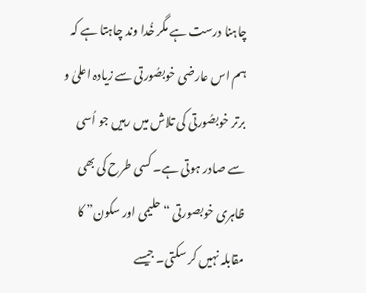چاہنا درست ہے مگر خُدا وند چاہتا ہے کہ ہم اس عارضی خوبصُورتی سے زیادہ اعلیٰ و برتر خوبصُورتی کی تلاش میں رہیں جو اُسی سے صادر ہوتی ہے۔ کسی طرح کی بھی ظاہری خوبصورتی “حلیمی اور سکون” کا مقابلہ نہیں کر سکتی۔ جیسے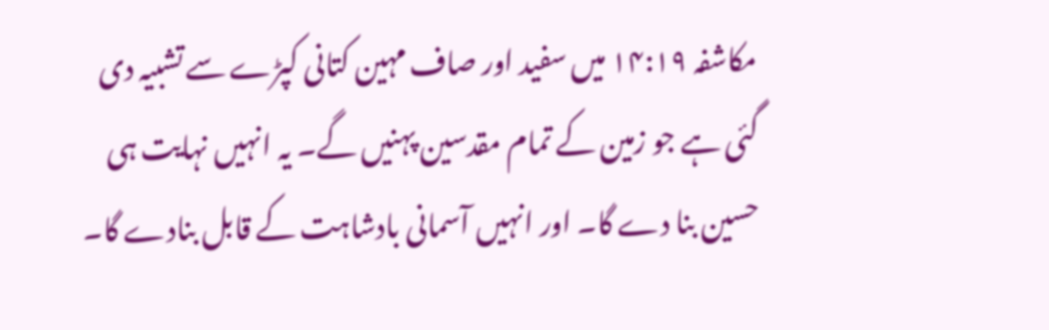مکاشفہ ۱۴:۱۹ میں سفید اور صاف مہین کتانی کپڑے سے تشبیہ دی گئی ہے جو زمین کے تمام مقدسین پہنیں گے۔ یہ انہیں نہایت ہی حسین بنا دے گا۔ اور انہیں آسمانی بادشاہت کے قابل بنادے گا۔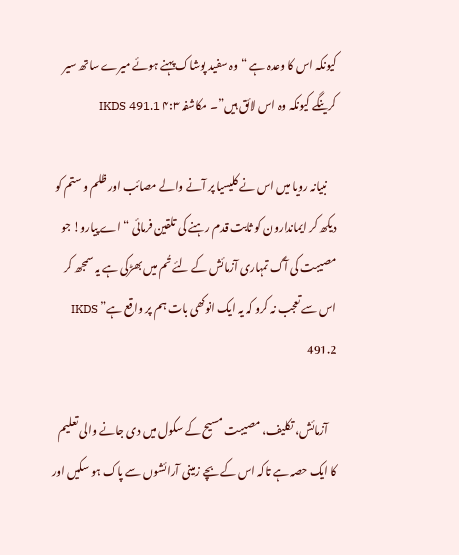کیونکہ اس کا وعدہ ہے “وہ سفید پوشاک پہنے ہوئے میرے ساتھ سیر کرینگے کیونکہ وہ اس لائق ہیں”۔ مکاشفہ ۴:۳ IKDS 491.1

    نبیانہ رویا میں اس نے کلیسیا پر آنے والے مصائب اور ظلم و ستم کو دیکھ کر ایماندارون کو ثابت قدم رہنے کی تلقین فرمائی “اے پیارو! جو مصیبت کی آگ تمہاری آزمائش کے لئے تُم میں بھڑکی ہے یہ سمجھ کر اس سے تعجب نہ کرو کہ یہ ایک انوکھی بات ہم پر واقع ہے” IKDS 491.2

    آزمائش، تکلیف، مصیبت مسیح کے سکول میں دی جانے والی تعلیم کا ایک حصہ ہے تاکہ اس کے بچے زمینی آرائشوں سے پاک ہو سکیں اور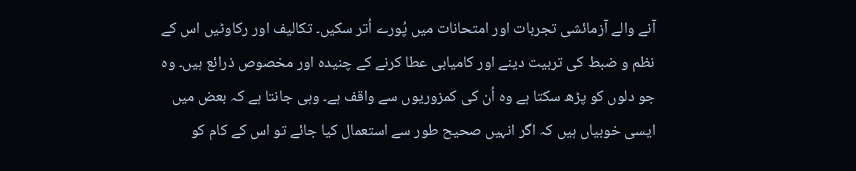آنے والے آزمائشی تجربات اور امتحانات میں پُورے اُتر سکیں۔ تکالیف اور رکاوٹیں اس کے نظم و ضبط کی تربیت دینے اور کامیابی عطا کرنے کے چنیدہ اور مخصوص ذرائع ہیں۔ وہ جو دلوں کو پڑھ سکتا ہے وہ اُن کی کمزوریوں سے واقف ہے۔ وہی جانتا ہے کہ بعض میں ایسی خوبیاں ہیں کہ اگر انہیں صحیح طور سے استعمال کیا جائے تو اس کے کام کو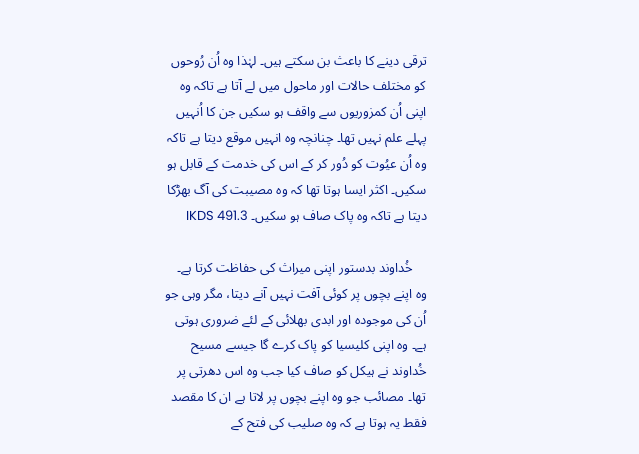ترقی دینے کا باعث بن سکتے ہیں۔ لہٰذا وہ اُن رُوحوں کو مختلف حالات اور ماحول میں لے آتا ہے تاکہ وہ اپنی اُن کمزوریوں سے واقف ہو سکیں جن کا اُنہیں پہلے علم نہیں تھا۔ چنانچہ وہ انہیں موقع دیتا ہے تاکہ وہ اُن عیُوت کو دُور کر کے اس کی خدمت کے قابل ہو سکیں۔ اکثر ایسا ہوتا تھا کہ وہ مصیبت کی آگ بھڑکا دیتا ہے تاکہ وہ پاک صاف ہو سکیں۔ IKDS 491.3

    خُداوند بدستور اپنی میراث کی حفاظت کرتا ہے۔ وہ اپنے بچوں پر کوئی آفت نہیں آنے دیتا، مگر وہی جو اُن کی موجودہ اور ابدی بھلائی کے لئے ضروری ہوتی ہے۔ وہ اپنی کلیسیا کو پاک کرے گا جیسے مسیح خُداوند نے ہیکل کو صاف کیا جب وہ اس دھرتی پر تھا۔ مصائب جو وہ اپنے بچوں پر لاتا ہے ان کا مقصد فقط یہ ہوتا ہے کہ وہ صلیب کی فتح کے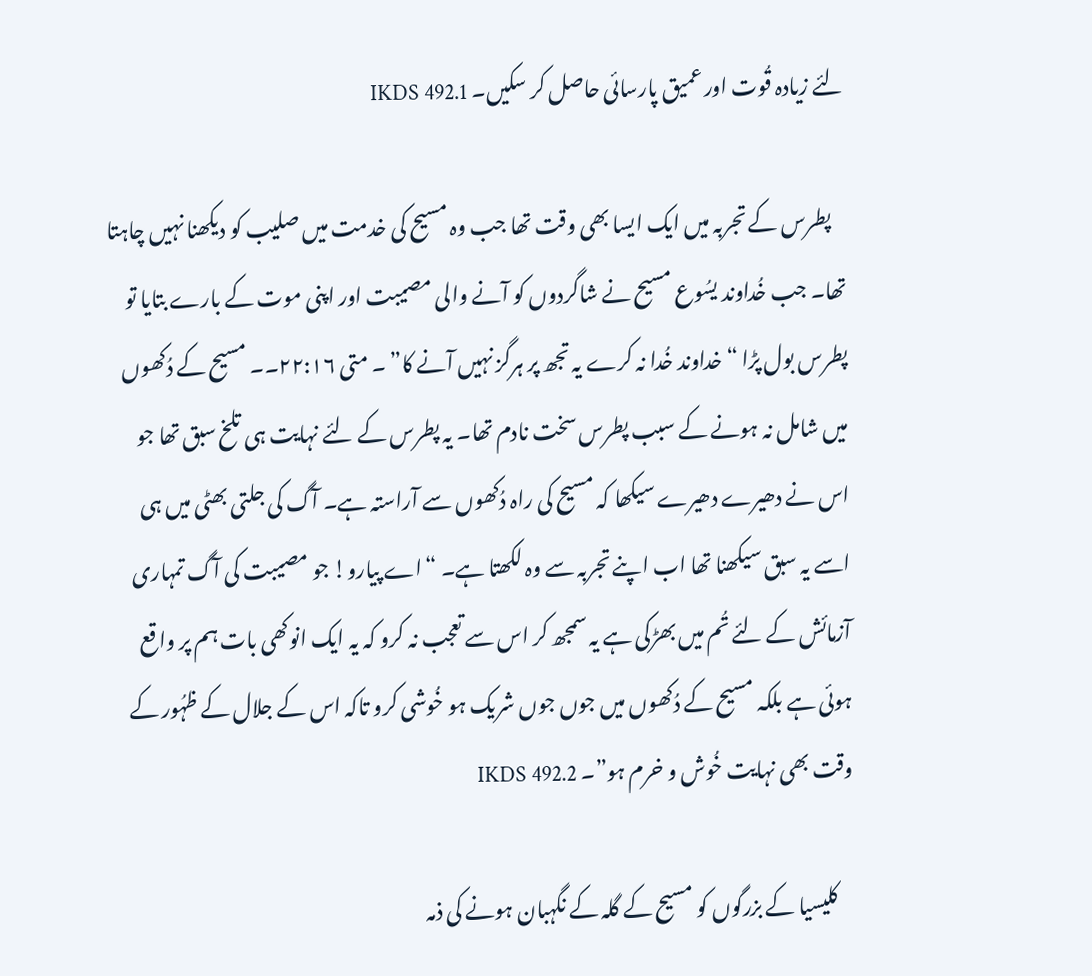لئے زیادہ قُوت اور عمیق پارسائی حاصل کر سکیں۔ IKDS 492.1

    پطرس کے تجربہ میں ایک ایسا بھی وقت تھا جب وہ مسیح کی خدمت میں صلیب کو دیکھنا نہیں چاہتا تھا۔ جب خُداوند یسُوع مسیح نے شاگردوں کو آنے والی مصیبت اور اپنی موت کے بارے بتایا تو پطرس بول پڑا “خداوند خُدا نہ کرے یہ تجھ پر ہرگز نہیں آنے کا” ۔ متی ۲۲:۱۶۔۔ مسیح کے دُکھوں میں شامل نہ ہونے کے سبب پطرس سخت نادم تھا۔ یہ پطرس کے لئے نہایت ہی تلخ سبق تھا جو اس نے دھیرے دھیرے سیکھا کہ مسیح کی راہ دُکھوں سے آراستہ ہے۔ آگ کی جلتی بھٹی میں ہی اسے یہ سبق سیکھنا تھا اب اپنے تجربہ سے وہ لکھتا ہے۔ “اے پیارو! جو مصیبت کی آگ تمہاری آزمائش کے لئے تُم میں بھڑکی ہے یہ سمجھ کر اس سے تعجب نہ کرو کہ یہ ایک انوکھی بات ہم پر واقع ہوئی ہے بلکہ مسیح کے دُکھوں میں جوں جوں شریک ہو خُوشی کرو تاکہ اس کے جلال کے ظہُور کے وقت بھی نہایت خُوش و خرم ہو”۔ IKDS 492.2

    کلیسیا کے بزرگوں کو مسیح کے گلہ کے نگہبان ہونے کی ذمہ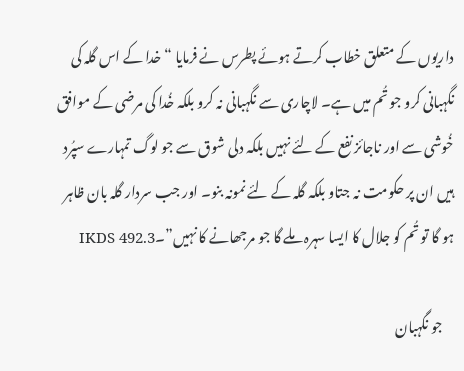داریوں کے متعلق خطاب کرتے ہوئے پطرس نے فرمایا “خدا کے اس گلہ کی نگہبانی کرو جو تُم میں ہے۔ لاچاری سے نگہبانی نہ کرو بلکہ خُدا کی مرضی کے موافق خُوشی سے اور ناجائز نفع کے لئے نہیں بلکہ دلی شوق سے جو لوگ تمہارے سپُرد ہیں ان پر حکومت نہ جتاو بلکہ گلہ کے لئے نمونہ بنو۔ اور جب سردار گلہ بان ظاہر ہو گا تو تُم کو جلال کا ایسا سہرہ ملے گا جو مرجھانے کا نہیں”۔IKDS 492.3

    جو نگہبان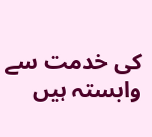کی خدمت سے وابستہ ہیں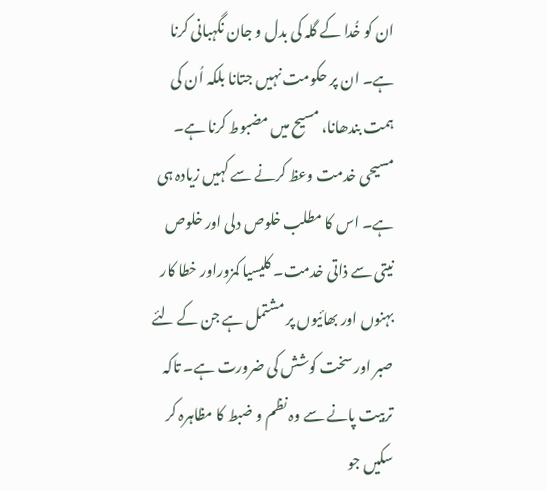ان کو خُدا کے گلہ کی بدل و جان نگہبانی کرنا ہے۔ ان پر حکومت نہیں جتانا بلکہ اُن کی ہمت بندھانا، مسیح میں مضبوط کرنا ہے۔ مسیحی خدمت وعظ کرنے سے کہیں زیادہ ہی ہے۔ اس کا مطلب خلوص دلی اور خلوص نیتی سے ذاتی خدمت۔ کلیسیا کمزوراور خطا کار بہنوں اور بھائیوں پر مشتمل ہے جن کے لئے صبر اور سخت کوشش کی ضرورت ہے۔ تاکہ تربیت پانے سے وہ نظم و ضبط کا مظاہرہ کر سکیں جو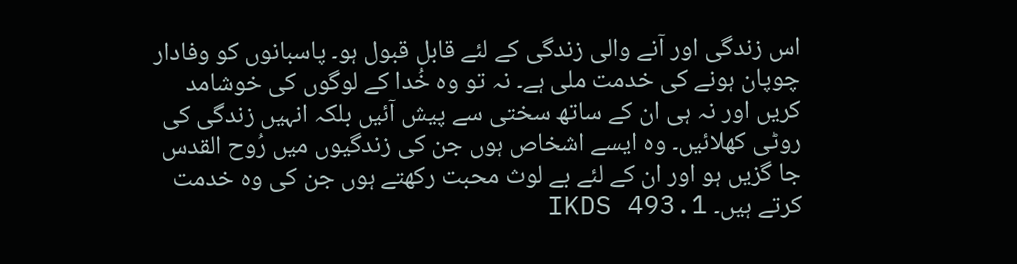اس زندگی اور آنے والی زندگی کے لئے قابل قبول ہو۔ پاسبانوں کو وفادار چوپان ہونے کی خدمت ملی ہے۔ نہ تو وہ خُدا کے لوگوں کی خوشامد کریں اور نہ ہی ان کے ساتھ سختی سے پیش آئیں بلکہ انہیں زندگی کی روٹی کھلائیں۔ وہ ایسے اشخاص ہوں جن کی زندگیوں میں رُوح القدس جا گزیں ہو اور ان کے لئے بے لوث محبت رکھتے ہوں جن کی وہ خدمت کرتے ہیں۔ IKDS 493.1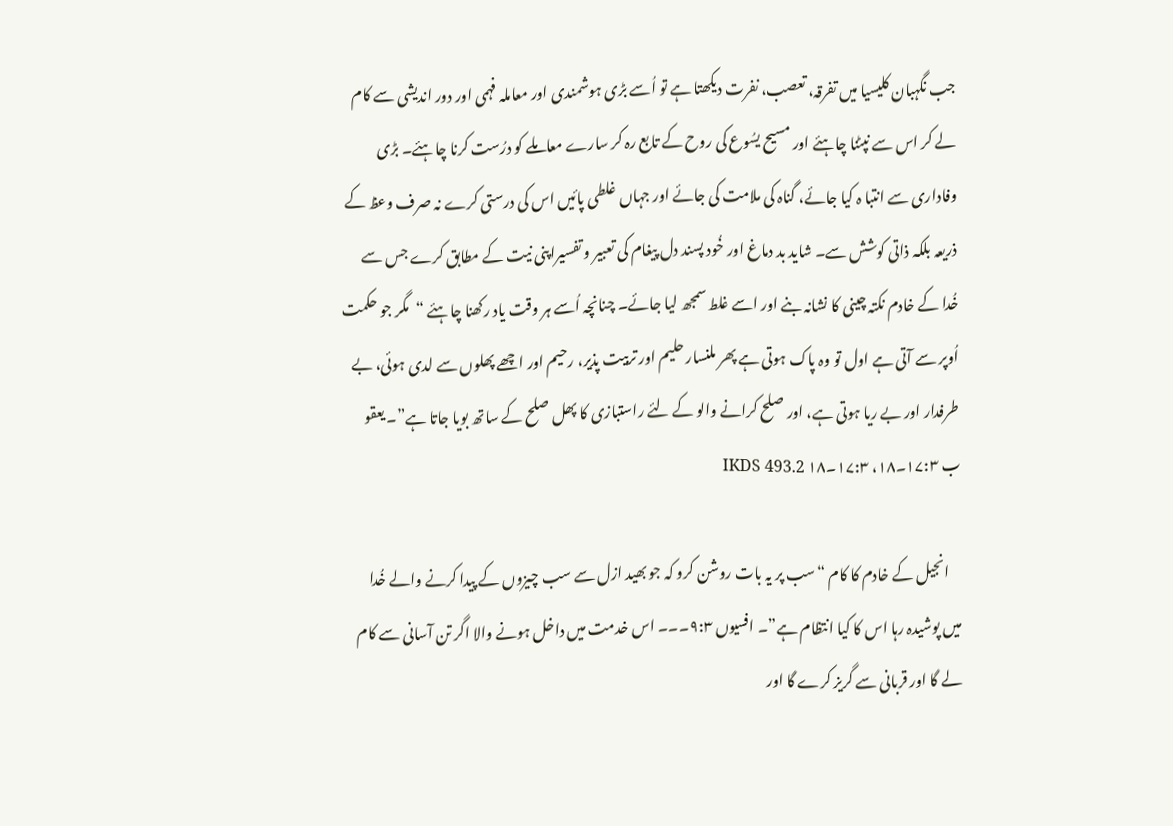جب نگہبان کلیسیا میں تفرقہ، تعصب، نفرت دیکھتا ہے تو اُسے بڑی ہوشمندی اور معاملہ فہمی اور دور اندیشی سے کام لے کر اس سے نپٹنا چاہئے اور مسیح یسُوع کی روح کے تابع رہ کر سارے معاملے کو درُست کرنا چاہئے۔ بڑی وفاداری سے انتبا ہ کیا جائے، گناہ کی ملامت کی جائے اور جہاں غلطی پائیں اس کی درستی کرے نہ صرف وعظ کے ذریعہ بلکہ ذاتی کوشش سے۔ شاید بد دماغ اور خُود پسند دل پیغام کی تعبیر و تفسیراپنی نیت کے مطابق کرے جس سے خُدا کے خادم نکتہ چینی کا نشانہ بنے اور اسے غلط سمجھ لیا جائے۔ چنانچہ اُسے ہر وقت یاد رکھنا چاہئے “مگر جو حکمت اُوپر سے آتی ہے اول تو وہ پاک ہوتی ہے پھر ملنسار حلیم اور تربیت پذیر، رحیم اور اچھے پھلوں سے لدی ہوئی، بے طرفدار اور بے ریا ہوتی ہے، اور صلح کرانے والو کے لئے راستبازی کا پھل صلح کے ساتھ بویا جاتا ہے”۔ یعقو ب ۱۷:۳۔۱۸، ۱۷:۳۔۱۸ IKDS 493.2

    انجیل کے خادم کا کام “سب پر یہ بات روشن کرو کہ جو بھید ازل سے سب چیزوں کے پیدا کرنے والے خُدا میں پوشیدہ رہا اس کا کیا انتظام ہے”۔ افسیوں ۹:۳۔۔۔ اس خدمت میں داخل ہونے والا اگر تن آسانی سے کام لے گا اور قربانی سے گریز کرے گا اور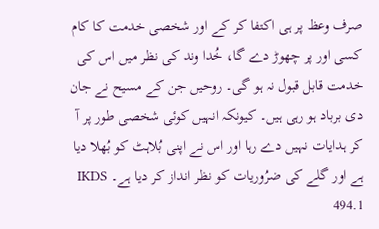صرف وعظ پر ہی اکتفا کر کے اور شخصی خدمت کا کام کسی اور پر چھوڑ دے گا، خُدا وند کی نظر میں اس کی خدمت قابل قبول نہ ہو گی۔ روحیں جن کے مسیح نے جان دی برباد ہو رہی ہیں۔ کیونکہ انہیں کوئی شخصی طور پر آ کر ہدایات نہیں دے رہا اور اس نے اپنی بُلاہٹ کو بُھلا دیا ہے اور گلے کی ضرُوریات کو نظر انداز کر دیا ہے۔ IKDS 494.1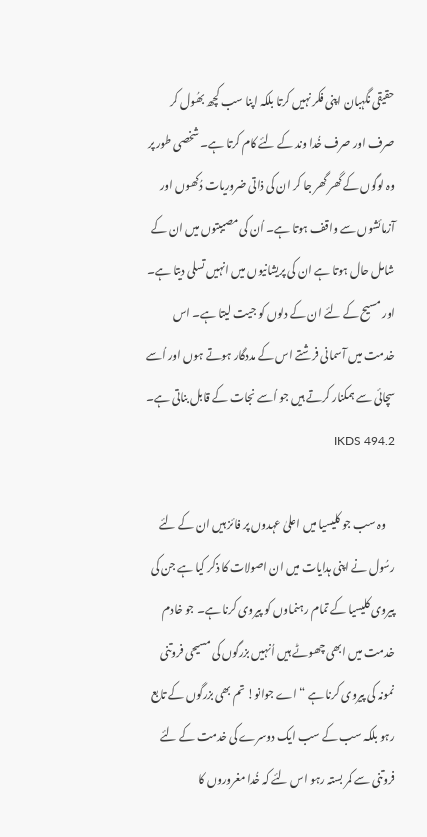حقیقی نگہبان اپنی فکر نہیں کرتا بلکہ اپنا سب کچھ بھُول کر صرف اور صرف خُدا وند کے لئے کام کرتا ہے۔ شخصی طور پر وہ لوگوں کے گھر گھر جا کر ان کی ذاتی ضروریات دُکھوں اور آزمائشوں سے واقف ہوتا ہے۔ اُن کی مصیبتوں میں ان کے شامل حال ہوتا ہے ان کی پریشانیوں میں انہیں تسلی دیتا ہے۔ اور مسیح کے لئے ان کے دلوں کو جیت لیتا ہے۔ اس خدمت میں آسمانی فرشتے اس کے مددگار ہوتے ہوں اور اُسے سچائی سے ہمکنار کرتے ہیں جو اُسے نجات کے قابل بناتی ہے۔ IKDS 494.2

    وہ سب جو کلیسیا میں اعلیٰ عہدوں پر فائز ہیں ان کے لئے رسُول نے اپنی ہدایات میں ان اصولات کا ذکر کیا ہے جن کی پیروی کلیسیا کے تمام رہنماوں کو پیروی کرنا ہے۔ جو خادم خدمت میں ابھی چھوٹے ہیں اُنہیں بزرگوں کی مسیحی فروتنی نمونہ کی پیروی کرنا ہے “اے جوانو! تم بھی بزرگوں کے تابع رہو بلکہ سب کے سب ایک دوسرے کی خدمت کے لئے فروتنی سے کمر بستہ رہو اس لئے کہ خُدا مغروروں کا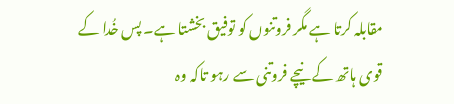مقابلہ کرتا ہے مگر فروتنوں کو توفیق بخشتا ہے۔ پس خُدا کے قوی ہاتھ کے نیچے فروتنی سے رہو تاکہ وہ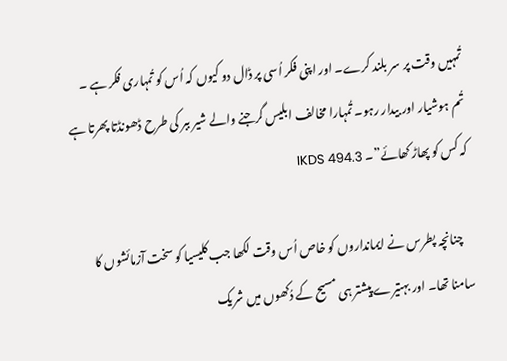تُمہیں وقت پر سر بلند کرے۔ اور اپنی فکر اُسی پر ڈال دو کیوں کہ اُس کو تُمہاری فکر ہے ۔ تُم ہوشیار اور بیدار رہو۔ تُمہارا مخالف ابلیس گرجنے والے شیر ببر کی طرح ڈھونڈتا پھرتا ہے کہ کس کو پھاڑ کھائے”۔ IKDS 494.3

    چنانچہ پطرس نے ایمانداروں کو خاص اُس وقت لکھا جب کلیسیا کو سخت آزمائشوں کا سامنا تھا۔ اور بہتیرے پیشتر ہی مسیح کے دُکھوں میں شریک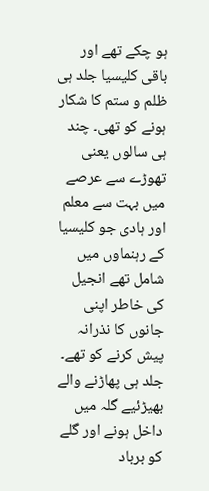ہو چکے تھے اور باقی کلیسیا جلد ہی ظلم و ستم کا شکار ہونے کو تھی۔ چند ہی سالوں یعنی تھوڑے سے عرصے میں بہت سے معلم اور ہادی جو کلیسیا کے رہنماوں میں شامل تھے انجیل کی خاطر اپنی جانوں کا نذرانہ پیش کرنے کو تھے۔ جلد ہی پھاڑنے والے بھیڑئیے گلہ میں داخل ہونے اور گلے کو برباد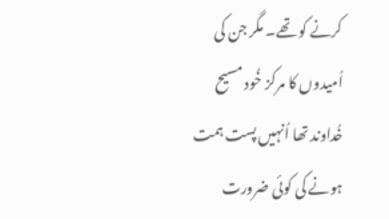کرنے کو تھے۔ مگر جن کی اُمیدوں کا مرکز خُود مسیح خُداوند تھا اُنہیں پست ہمت ہونے کی کوئی ضرورت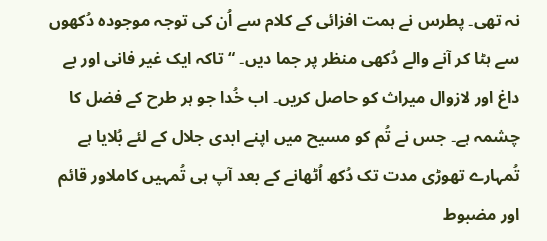نہ تھی۔ پطرس نے ہمت افزائی کے کلام سے اُن کی توجہ موجودہ دُکھوں سے ہٹا کر آنے والے دُکھی منظر پر جما دیں۔ “تاکہ ایک غیر فانی اور بے داغ اور لازوال میراث کو حاصل کریں۔ اب خُدا جو ہر طرح کے فضل کا چشمہ ہے۔ جس نے تُم کو مسیح میں اپنے ابدی جلال کے لئے بُلایا ہے تُمہارے تھوڑی مدت تک دُکھ اُٹھانے کے بعد آپ ہی تُمہیں کاملاور قائم اور مضبوط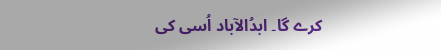کرے گا۔ ابدُالآباد اُسی کی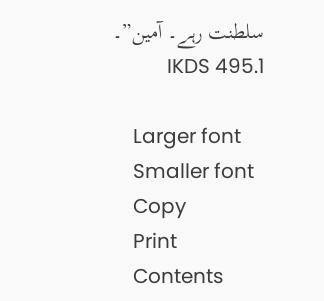سلطنت رہے۔ آمین”۔ IKDS 495.1

    Larger font
    Smaller font
    Copy
    Print
    Contents